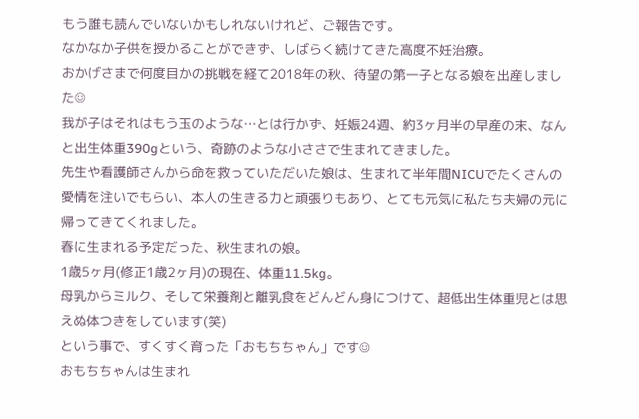もう誰も読んでいないかもしれないけれど、ご報告です。
なかなか子供を授かることができず、しばらく続けてきた高度不妊治療。
おかげさまで何度目かの挑戦を経て2018年の秋、待望の第一子となる娘を出産しました☺
我が子はそれはもう玉のような…とは行かず、妊娠24週、約3ヶ月半の早産の末、なんと出生体重390gという、奇跡のような小ささで生まれてきました。
先生や看護師さんから命を救っていただいた娘は、生まれて半年間NICUでたくさんの愛情を注いでもらい、本人の生きる力と頑張りもあり、とても元気に私たち夫婦の元に帰ってきてくれました。
春に生まれる予定だった、秋生まれの娘。
1歳5ヶ月(修正1歳2ヶ月)の現在、体重11.5kg。
母乳からミルク、そして栄養剤と離乳食をどんどん身につけて、超低出生体重児とは思えぬ体つきをしています(笑)
という事で、すくすく育った「おもちちゃん」です☺
おもちちゃんは生まれ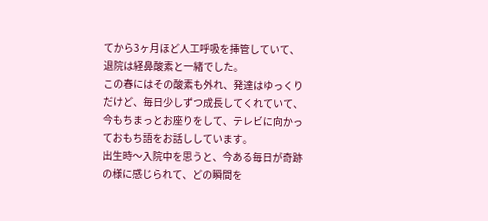てから3ヶ月ほど人工呼吸を挿管していて、退院は経鼻酸素と一緒でした。
この春にはその酸素も外れ、発達はゆっくりだけど、毎日少しずつ成長してくれていて、今もちまっとお座りをして、テレビに向かっておもち語をお話ししています。
出生時〜入院中を思うと、今ある毎日が奇跡の様に感じられて、どの瞬間を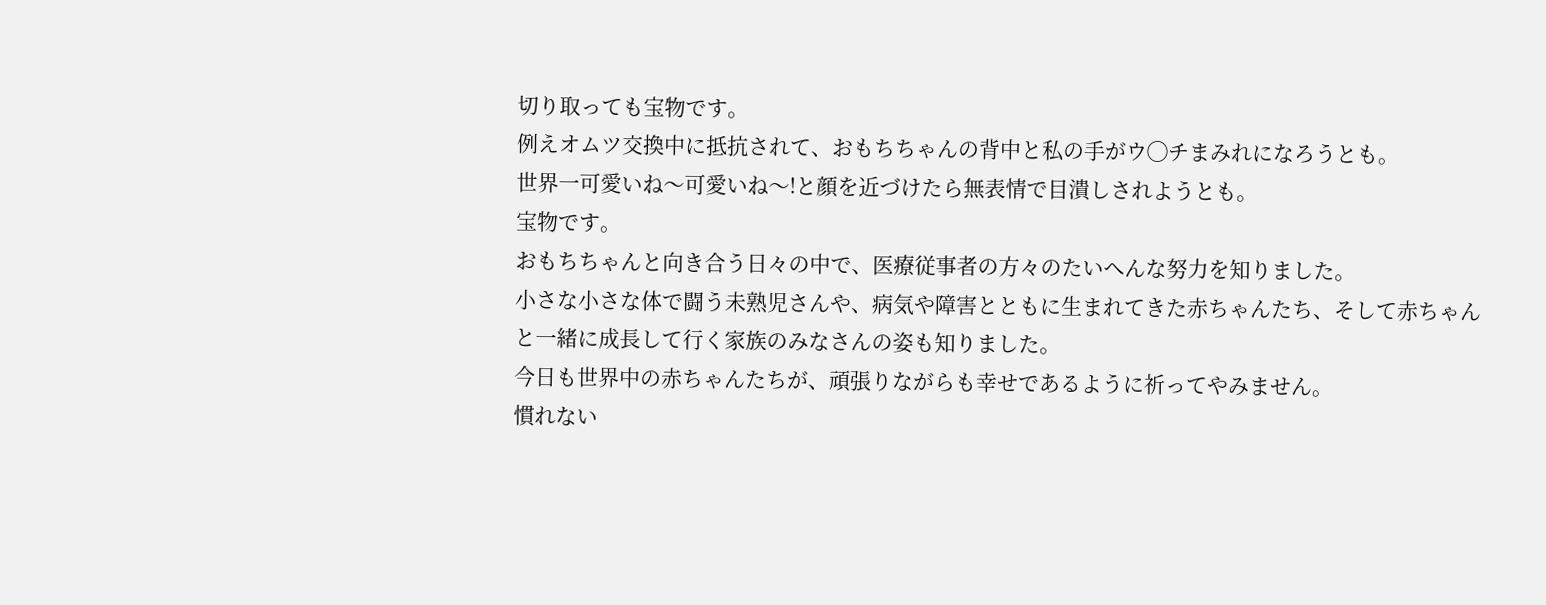切り取っても宝物です。
例えオムツ交換中に抵抗されて、おもちちゃんの背中と私の手がウ◯チまみれになろうとも。
世界一可愛いね〜可愛いね〜!と顔を近づけたら無表情で目潰しされようとも。
宝物です。
おもちちゃんと向き合う日々の中で、医療従事者の方々のたいへんな努力を知りました。
小さな小さな体で闘う未熟児さんや、病気や障害とともに生まれてきた赤ちゃんたち、そして赤ちゃんと一緒に成長して行く家族のみなさんの姿も知りました。
今日も世界中の赤ちゃんたちが、頑張りながらも幸せであるように祈ってやみません。
慣れない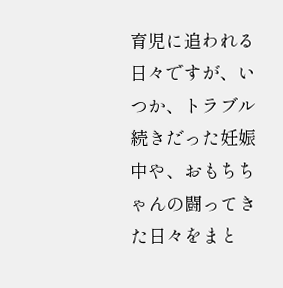育児に追われる日々ですが、いつか、トラブル続きだった妊娠中や、おもちちゃんの闘ってきた日々をまと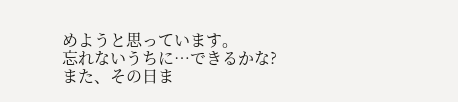めようと思っています。
忘れないうちに…できるかな?
また、その日ま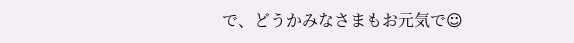で、どうかみなさまもお元気で☺